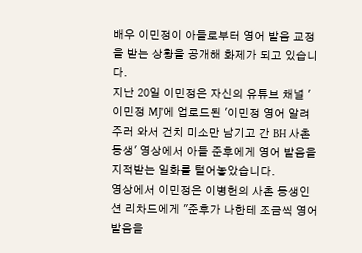배우 이민정이 아들로부터 영어 발음 교정을 받는 상황을 공개해 화제가 되고 있습니다.
지난 20일 이민정은 자신의 유튜브 채널 '이민정 MJ'에 업로드된 '이민정 영어 알려주러 와서 건치 미소만 남기고 간 BH 사촌동생' 영상에서 아들 준후에게 영어 발음을 지적받는 일화를 털어놓았습니다.
영상에서 이민정은 이병헌의 사촌 동생인 션 리차드에게 "준후가 나한테 조금씩 영어 발음을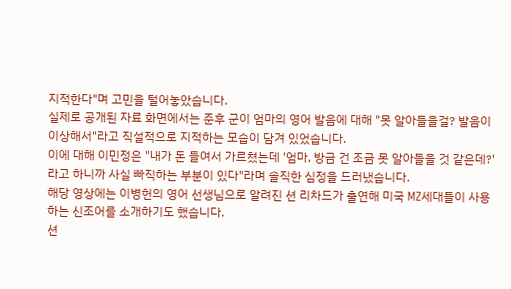지적한다"며 고민을 털어놓았습니다.
실제로 공개된 자료 화면에서는 준후 군이 엄마의 영어 발음에 대해 "못 알아들을걸? 발음이 이상해서"라고 직설적으로 지적하는 모습이 담겨 있었습니다.
이에 대해 이민정은 "내가 돈 들여서 가르쳤는데 '엄마, 방금 건 조금 못 알아들을 것 같은데?'라고 하니까 사실 빠직하는 부분이 있다"라며 솔직한 심정을 드러냈습니다.
해당 영상에는 이병헌의 영어 선생님으로 알려진 션 리차드가 출연해 미국 MZ세대들이 사용하는 신조어를 소개하기도 했습니다.
션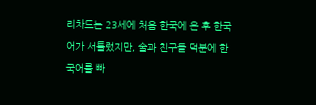리차드는 23세에 처음 한국에 온 후 한국어가 서툴렀지만, 술과 친구들 덕분에 한국어를 빠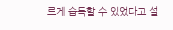르게 습득할 수 있었다고 설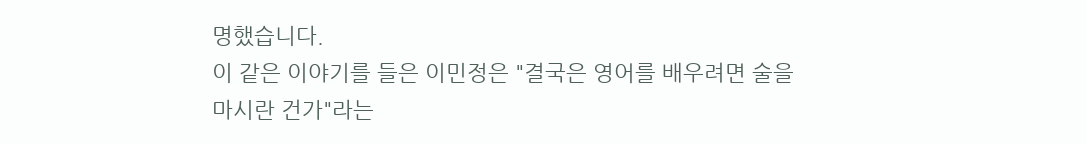명했습니다.
이 같은 이야기를 들은 이민정은 "결국은 영어를 배우려면 술을 마시란 건가"라는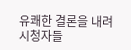유쾌한 결론을 내려 시청자들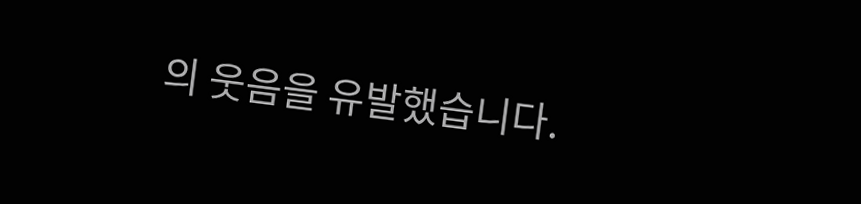의 웃음을 유발했습니다.